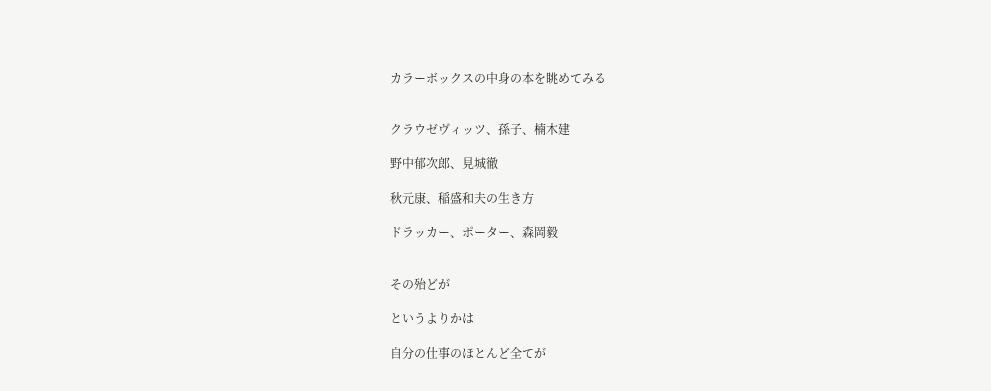カラーボックスの中身の本を眺めてみる


クラウゼヴィッツ、孫子、楠木建

野中郁次郎、見城徹

秋元康、稲盛和夫の生き方

ドラッカー、ポーター、森岡毅


その殆どが

というよりかは

自分の仕事のほとんど全てが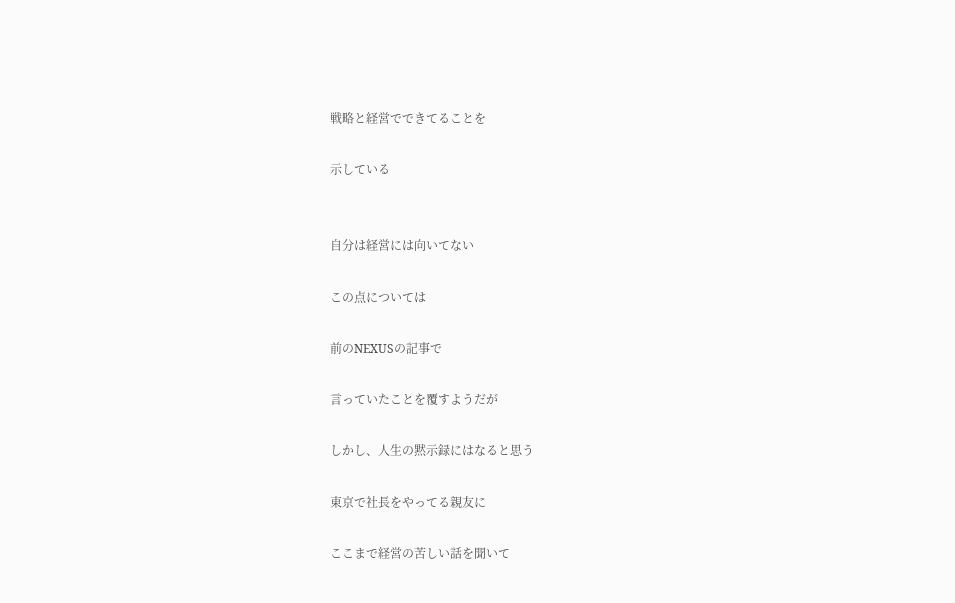戦略と経営でできてることを

示している


自分は経営には向いてない

この点については

前のNEXUSの記事で

言っていたことを覆すようだが

しかし、人生の黙示録にはなると思う

東京で社長をやってる親友に

ここまで経営の苦しい話を聞いて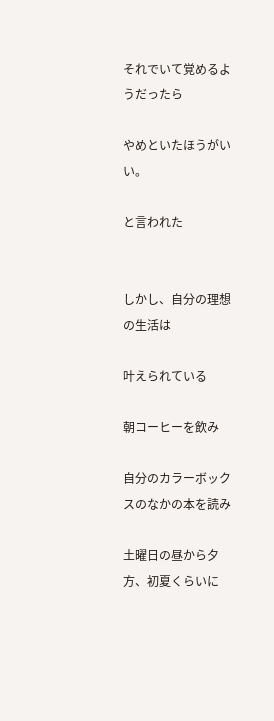それでいて覚めるようだったら

やめといたほうがいい。

と言われた


しかし、自分の理想の生活は

叶えられている

朝コーヒーを飲み

自分のカラーボックスのなかの本を読み

土曜日の昼から夕方、初夏くらいに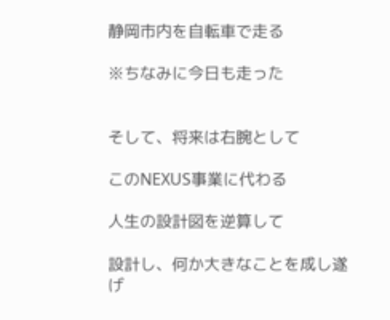静岡市内を自転車で走る

※ちなみに今日も走った


そして、将来は右腕として

このNEXUS事業に代わる

人生の設計図を逆算して

設計し、何か大きなことを成し遂げ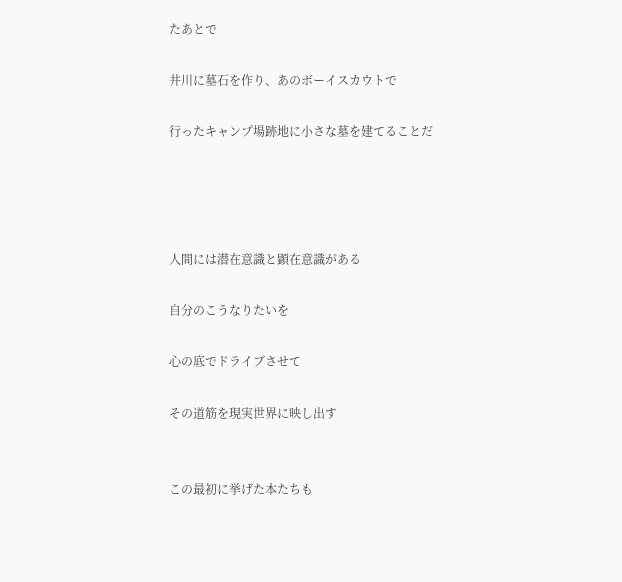たあとで

井川に墓石を作り、あのボーイスカウトで

行ったキャンプ場跡地に小さな墓を建てることだ




人間には潜在意識と顕在意識がある

自分のこうなりたいを

心の底でドライブさせて

その道筋を現実世界に映し出す


この最初に挙げた本たちも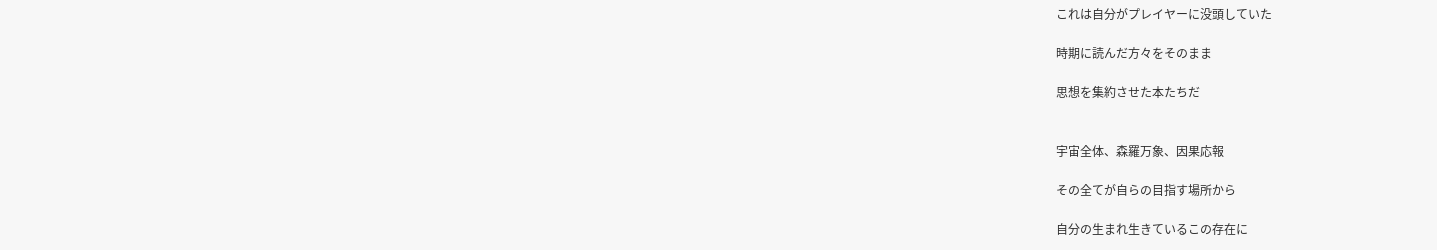これは自分がプレイヤーに没頭していた

時期に読んだ方々をそのまま

思想を集約させた本たちだ


宇宙全体、森羅万象、因果応報

その全てが自らの目指す場所から

自分の生まれ生きているこの存在に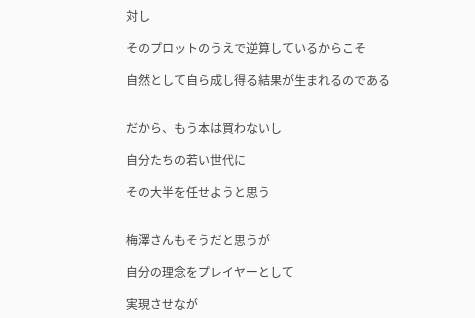対し

そのプロットのうえで逆算しているからこそ

自然として自ら成し得る結果が生まれるのである


だから、もう本は買わないし

自分たちの若い世代に

その大半を任せようと思う


梅澤さんもそうだと思うが

自分の理念をプレイヤーとして

実現させなが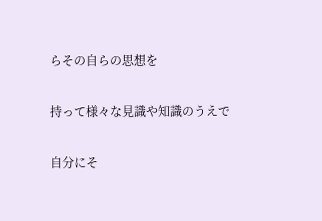らその自らの思想を

持って様々な見識や知識のうえで

自分にそ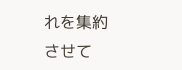れを集約させて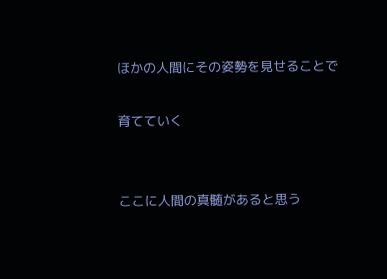ほかの人間にその姿勢を見せることで

育てていく


ここに人間の真髄があると思う